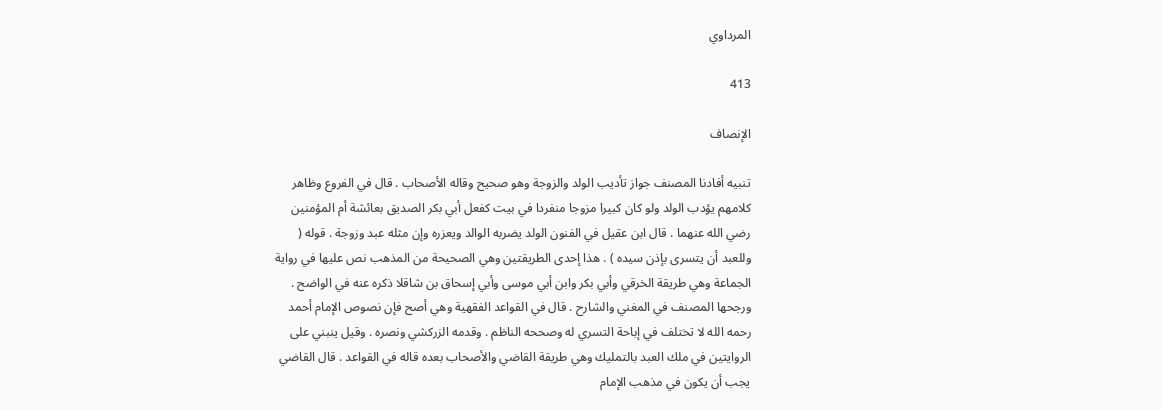المرداوي

413

الإنصاف

تنبيه أفادنا المصنف جواز تأديب الولد والزوجة وهو صحيح وقاله الأصحاب . قال في الفروع وظاهر كلامهم يؤدب الولد ولو كان كبيرا مزوجا منفردا في بيت كفعل أبي بكر الصديق بعائشة أم المؤمنين رضي الله عنهما . قال ابن عقيل في الفنون الولد يضربه الوالد ويعزره وإن مثله عبد وزوجة . قوله ( وللعبد أن يتسرى بإذن سيده ) . هذا إحدى الطريقتين وهي الصحيحة من المذهب نص عليها في رواية الجماعة وهي طريقة الخرقي وأبي بكر وابن أبي موسى وأبي إسحاق بن شاقلا ذكره عنه في الواضح . ورجحها المصنف في المغني والشارح . قال في القواعد الفقهية وهي أصح فإن نصوص الإمام أحمد رحمه الله لا تختلف في إباحة التسري له وصححه الناظم . وقدمه الزركشي ونصره . وقيل ينبني على الروايتين في ملك العبد بالتمليك وهي طريقة القاضي والأصحاب بعده قاله في القواعد . قال القاضي يجب أن يكون في مذهب الإمام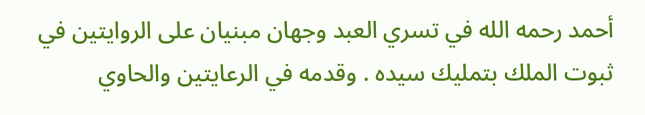أحمد رحمه الله في تسري العبد وجهان مبنيان على الروايتين في ثبوت الملك بتمليك سيده . وقدمه في الرعايتين والحاوي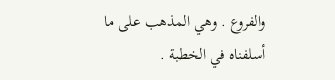والفروع . وهي المذهب على ما أسلفناه في الخطبة .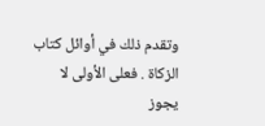وتقدم ذلك في أوائل كتاب الزكاة . فعلى الأولى لا يجوز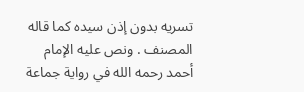تسريه بدون إذن سيده كما قاله المصنف . ونص عليه الإمام أحمد رحمه الله في رواية جماعة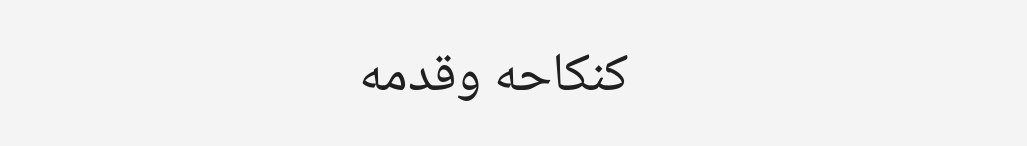كنكاحه وقدمه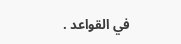في القواعد .